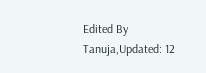Edited By Tanuja,Updated: 12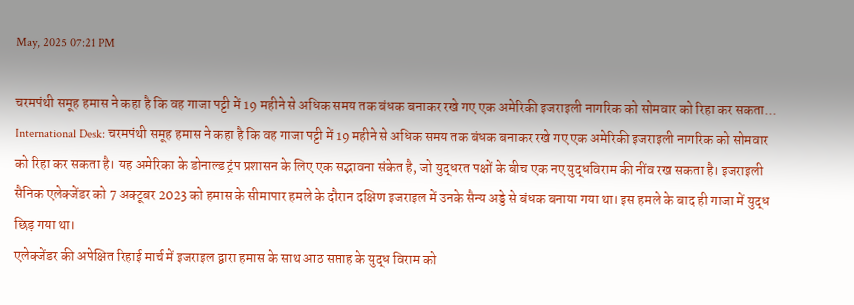May, 2025 07:21 PM

चरमपंथी समूह हमास ने कहा है कि वह गाजा पट्टी में 19 महीने से अधिक समय तक बंधक बनाकर रखे गए एक अमेरिकी इजराइली नागरिक को सोमवार को रिहा कर सकता...
International Desk: चरमपंथी समूह हमास ने कहा है कि वह गाजा पट्टी में 19 महीने से अधिक समय तक बंधक बनाकर रखे गए एक अमेरिकी इजराइली नागरिक को सोमवार को रिहा कर सकता है। यह अमेरिका के डोनाल्ड ट्रंप प्रशासन के लिए एक सद्भावना संकेत है, जो युद्धरत पक्षों के बीच एक नए युद्धविराम की नींव रख सकता है। इजराइली सैनिक एलेक्जेंडर को 7 अक्टूबर 2023 को हमास के सीमापार हमले के दौरान दक्षिण इजराइल में उनके सैन्य अड्डे से बंधक बनाया गया था। इस हमले के बाद ही गाजा में युद्ध छिड़ गया था।
एलेक्जेंडर की अपेक्षित रिहाई मार्च में इजराइल द्वारा हमास के साथ आठ सप्ताह के युद्ध विराम को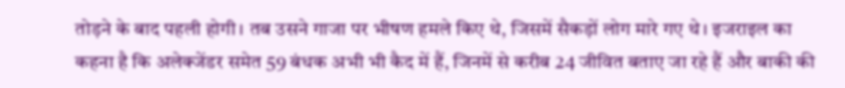तोड़ने के बाद पहली होगी। तब उसने गाजा पर भीषण हमले किए थे, जिसमें सैकड़ों लोग मारे गए थे। इजराइल का कहना है कि अलेक्जेंडर समेत 59 बंधक अभी भी कैद में हैं, जिनमें से करीब 24 जीवित बताए जा रहे हैं और बाकी की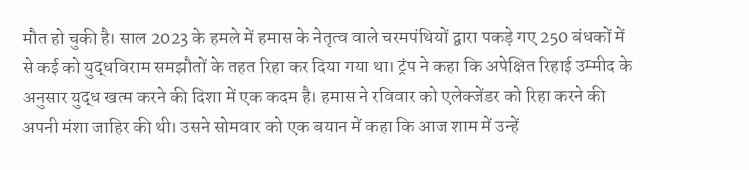मौत हो चुकी है। साल 2023 के हमले में हमास के नेतृत्व वाले चरमपंथियों द्वारा पकड़े गए 250 बंधकों में से कई को युद्धविराम समझौतों के तहत रिहा कर दिया गया था। ट्रंप ने कहा कि अपेक्षित रिहाई उम्मीद के अनुसार युद्ध खत्म करने की दिशा में एक कदम है। हमास ने रविवार को एलेक्जेंडर को रिहा करने की अपनी मंशा जाहिर की थी। उसने सोमवार को एक बयान में कहा कि आज शाम में उन्हें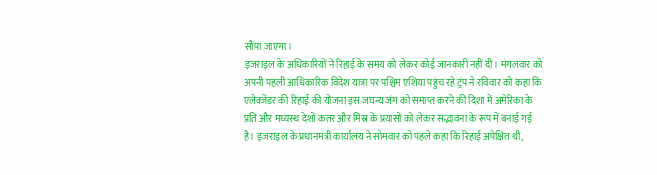सौंपा जाएगा।
इजराइल के अधिकारियों ने रिहाई के समय को लेकर कोई जानकारी नहीं दी। मंगलवार को अपनी पहली आधिकारिक विदेश यात्रा पर पश्चिम एशिया पहुंच रहे ट्रंप ने रविवार को कहा कि एलेक्जेंडर की रिहाई की योजना इस जघन्य जंग को समाप्त करने की दिशा में अमेरिका के प्रति और मध्यस्थ देशों कतर और मिस्र के प्रयासों को लेकर सद्भावना के रूप में बनाई गई है। इजराइल के प्रधानमंत्री कार्यालय ने सोमवार को पहले कहा कि रिहाई अपेक्षित थी,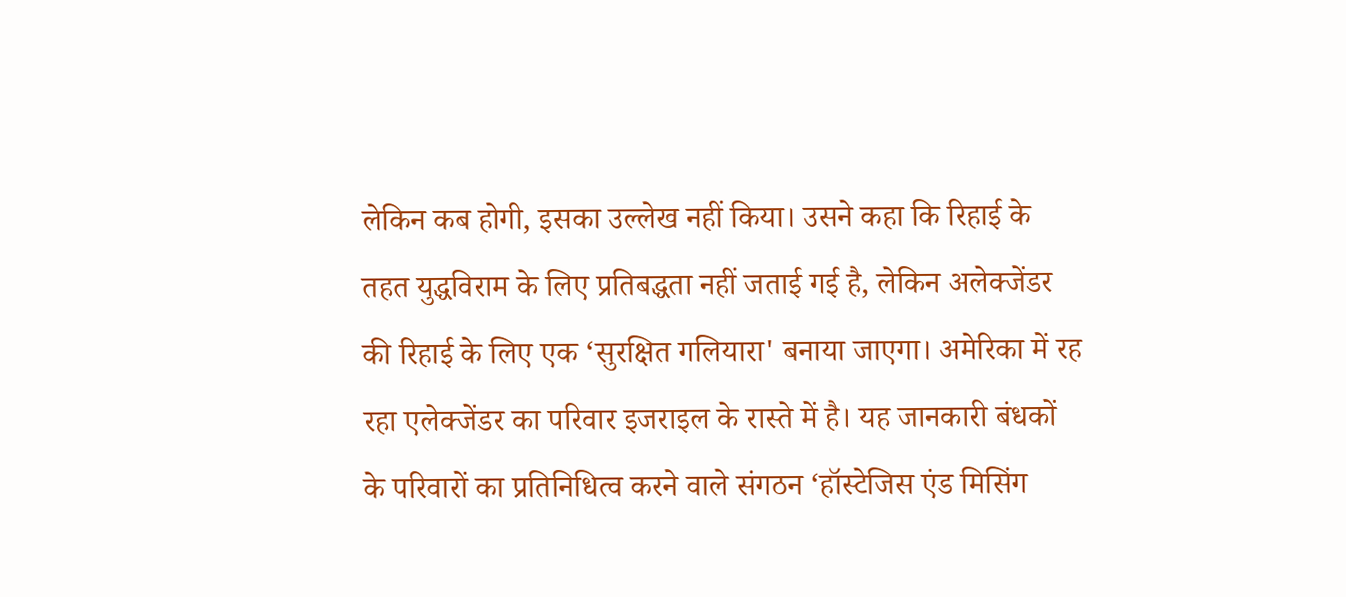लेकिन कब होगी, इसका उल्लेख नहीं किया। उसने कहा कि रिहाई के तहत युद्धविराम के लिए प्रतिबद्धता नहीं जताई गई है, लेकिन अलेक्जेंडर की रिहाई के लिए एक ‘सुरक्षित गलियारा' बनाया जाएगा। अमेरिका में रह रहा एलेक्जेंडर का परिवार इजराइल के रास्ते में है। यह जानकारी बंधकों के परिवारों का प्रतिनिधित्व करने वाले संगठन ‘हॉस्टेजिस एंड मिसिंग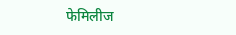फेमिलीज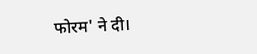फोरम' ने दी।